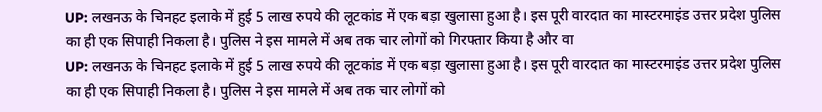UP: लखनऊ के चिनहट इलाके में हुई 5 लाख रुपये की लूटकांड में एक बड़ा खुलासा हुआ है। इस पूरी वारदात का मास्टरमाइंड उत्तर प्रदेश पुलिस का ही एक सिपाही निकला है। पुलिस ने इस मामले में अब तक चार लोगों को गिरफ्तार किया है और वा
UP: लखनऊ के चिनहट इलाके में हुई 5 लाख रुपये की लूटकांड में एक बड़ा खुलासा हुआ है। इस पूरी वारदात का मास्टरमाइंड उत्तर प्रदेश पुलिस का ही एक सिपाही निकला है। पुलिस ने इस मामले में अब तक चार लोगों को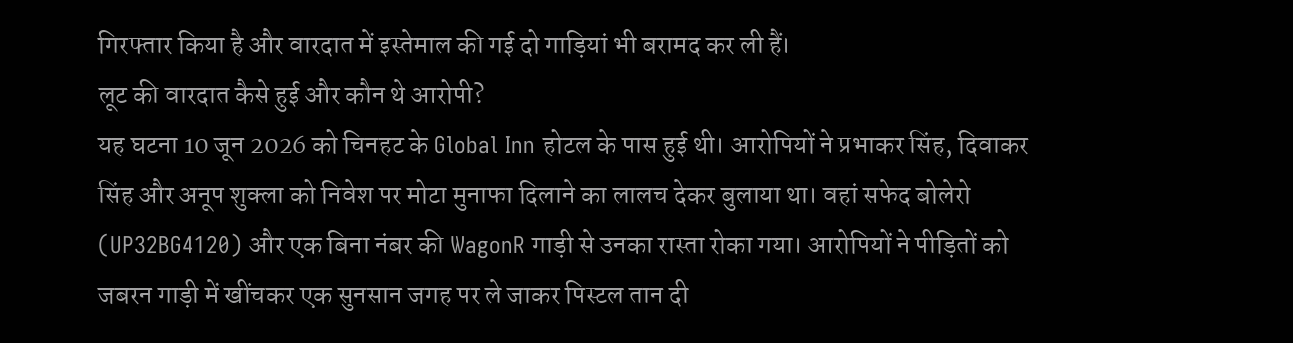गिरफ्तार किया है और वारदात में इस्तेमाल की गई दो गाड़ियां भी बरामद कर ली हैं।
लूट की वारदात कैसे हुई और कौन थे आरोपी?
यह घटना 10 जून 2026 को चिनहट के Global Inn होटल के पास हुई थी। आरोपियों ने प्रभाकर सिंह, दिवाकर सिंह और अनूप शुक्ला को निवेश पर मोटा मुनाफा दिलाने का लालच देकर बुलाया था। वहां सफेद बोलेरो (UP32BG4120) और एक बिना नंबर की WagonR गाड़ी से उनका रास्ता रोका गया। आरोपियों ने पीड़ितों को जबरन गाड़ी में खींचकर एक सुनसान जगह पर ले जाकर पिस्टल तान दी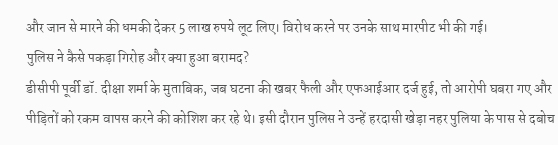और जान से मारने की धमकी देकर 5 लाख रुपये लूट लिए। विरोध करने पर उनके साथ मारपीट भी की गई।
पुलिस ने कैसे पकड़ा गिरोह और क्या हुआ बरामद?
डीसीपी पूर्वी डॉ. दीक्षा शर्मा के मुताबिक, जब घटना की खबर फैली और एफआईआर दर्ज हुई, तो आरोपी घबरा गए और पीड़ितों को रकम वापस करने की कोशिश कर रहे थे। इसी दौरान पुलिस ने उन्हें हरदासी खेड़ा नहर पुलिया के पास से दबोच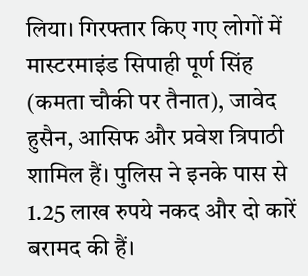लिया। गिरफ्तार किए गए लोगों में मास्टरमाइंड सिपाही पूर्ण सिंह (कमता चौकी पर तैनात), जावेद हुसैन, आसिफ और प्रवेश त्रिपाठी शामिल हैं। पुलिस ने इनके पास से 1.25 लाख रुपये नकद और दो कारें बरामद की हैं।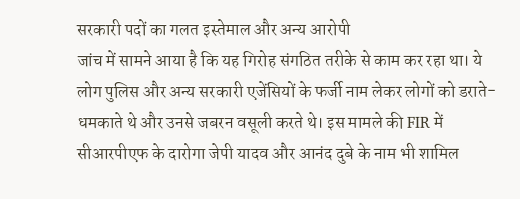सरकारी पदों का गलत इस्तेमाल और अन्य आरोपी
जांच में सामने आया है कि यह गिरोह संगठित तरीके से काम कर रहा था। ये लोग पुलिस और अन्य सरकारी एजेंसियों के फर्जी नाम लेकर लोगों को डराते-धमकाते थे और उनसे जबरन वसूली करते थे। इस मामले की FIR में सीआरपीएफ के दारोगा जेपी यादव और आनंद दुबे के नाम भी शामिल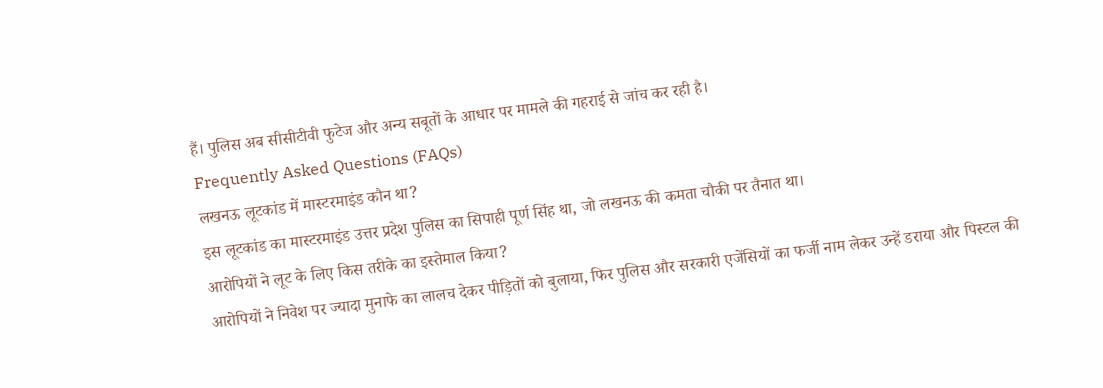हैं। पुलिस अब सीसीटीवी फुटेज और अन्य सबूतों के आधार पर मामले की गहराई से जांच कर रही है।
Frequently Asked Questions (FAQs)
लखनऊ लूटकांड में मास्टरमाइंड कौन था?
इस लूटकांड का मास्टरमाइंड उत्तर प्रदेश पुलिस का सिपाही पूर्ण सिंह था, जो लखनऊ की कमता चौकी पर तैनात था।
आरोपियों ने लूट के लिए किस तरीके का इस्तेमाल किया?
आरोपियों ने निवेश पर ज्यादा मुनाफे का लालच देकर पीड़ितों को बुलाया, फिर पुलिस और सरकारी एजेंसियों का फर्जी नाम लेकर उन्हें डराया और पिस्टल की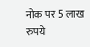नोक पर 5 लाख रुपये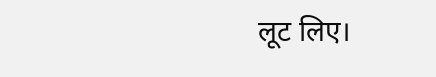लूट लिए।